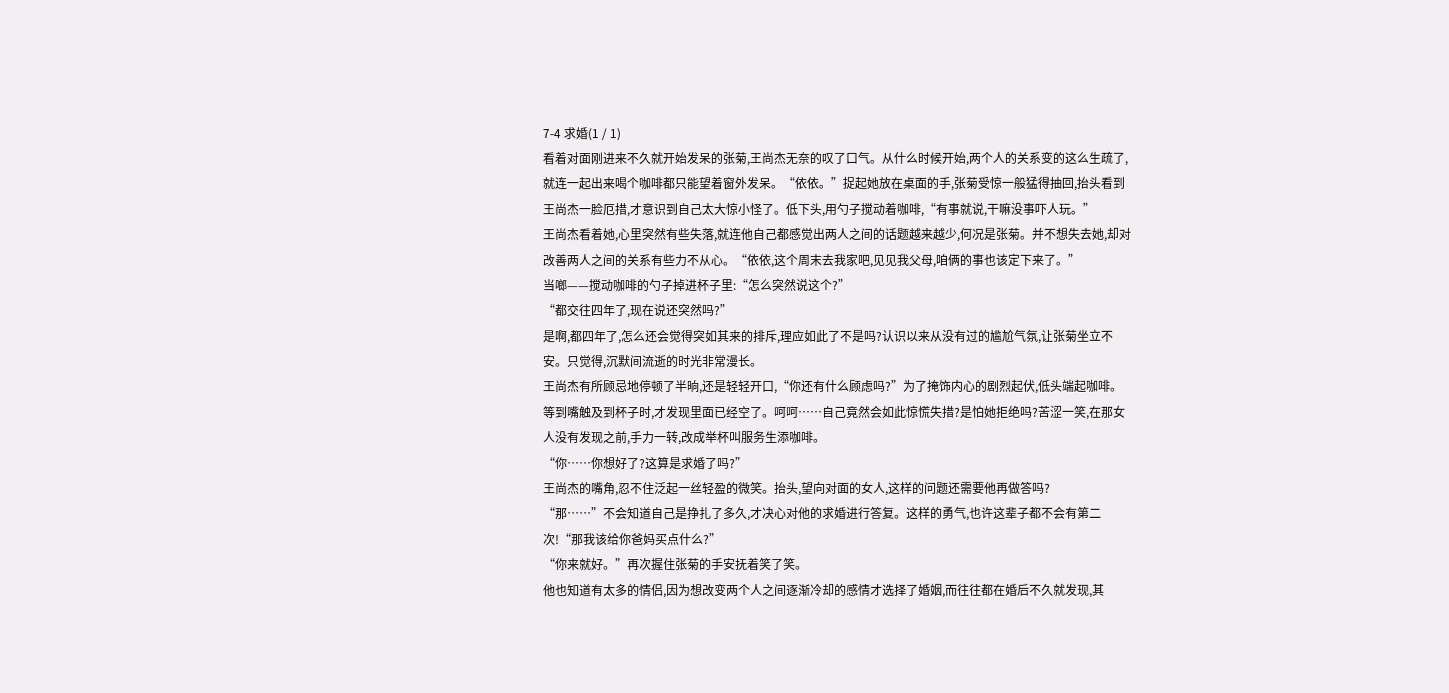7-4 求婚(1 / 1)
看着对面刚进来不久就开始发呆的张菊,王尚杰无奈的叹了口气。从什么时候开始,两个人的关系变的这么生疏了,就连一起出来喝个咖啡都只能望着窗外发呆。“依依。”捉起她放在桌面的手,张菊受惊一般猛得抽回,抬头看到王尚杰一脸厄措,才意识到自己太大惊小怪了。低下头,用勺子搅动着咖啡,“有事就说,干嘛没事吓人玩。”
王尚杰看着她,心里突然有些失落,就连他自己都感觉出两人之间的话题越来越少,何况是张菊。并不想失去她,却对改善两人之间的关系有些力不从心。“依依,这个周末去我家吧,见见我父母,咱俩的事也该定下来了。”
当啷——搅动咖啡的勺子掉进杯子里:“怎么突然说这个?”
“都交往四年了,现在说还突然吗?”
是啊,都四年了,怎么还会觉得突如其来的排斥,理应如此了不是吗?认识以来从没有过的尴尬气氛,让张菊坐立不安。只觉得,沉默间流逝的时光非常漫长。
王尚杰有所顾忌地停顿了半晌,还是轻轻开口,“你还有什么顾虑吗?”为了掩饰内心的剧烈起伏,低头端起咖啡。等到嘴触及到杯子时,才发现里面已经空了。呵呵……自己竟然会如此惊慌失措?是怕她拒绝吗?苦涩一笑,在那女人没有发现之前,手力一转,改成举杯叫服务生添咖啡。
“你……你想好了?这算是求婚了吗?”
王尚杰的嘴角,忍不住泛起一丝轻盈的微笑。抬头,望向对面的女人,这样的问题还需要他再做答吗?
“那……”不会知道自己是挣扎了多久,才决心对他的求婚进行答复。这样的勇气,也许这辈子都不会有第二次!“那我该给你爸妈买点什么?”
“你来就好。”再次握住张菊的手安抚着笑了笑。
他也知道有太多的情侣,因为想改变两个人之间逐渐冷却的感情才选择了婚姻,而往往都在婚后不久就发现,其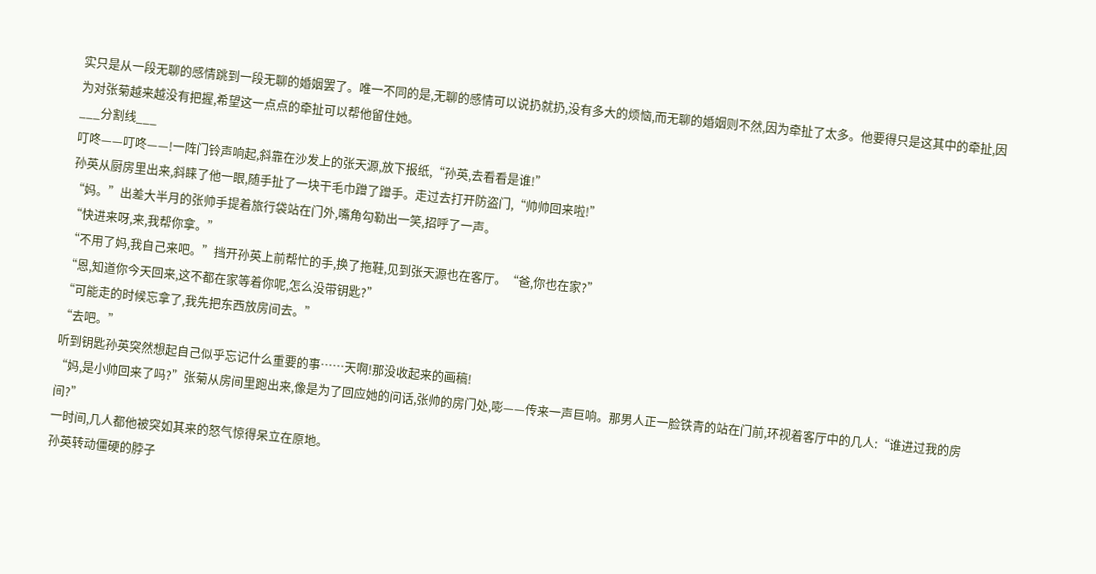实只是从一段无聊的感情跳到一段无聊的婚姻罢了。唯一不同的是,无聊的感情可以说扔就扔,没有多大的烦恼,而无聊的婚姻则不然,因为牵扯了太多。他要得只是这其中的牵扯,因为对张菊越来越没有把握,希望这一点点的牵扯可以帮他留住她。
___分割线___
叮咚——叮咚——!一阵门铃声响起,斜靠在沙发上的张天源,放下报纸,“孙英,去看看是谁!”
孙英从厨房里出来,斜睐了他一眼,随手扯了一块干毛巾蹭了蹭手。走过去打开防盗门,“帅帅回来啦!”
“妈。”出差大半月的张帅手提着旅行袋站在门外,嘴角勾勒出一笑,招呼了一声。
“快进来呀,来,我帮你拿。”
“不用了妈,我自己来吧。”挡开孙英上前帮忙的手,换了拖鞋,见到张天源也在客厅。“爸,你也在家?”
“恩,知道你今天回来,这不都在家等着你呢,怎么没带钥匙?”
“可能走的时候忘拿了,我先把东西放房间去。”
“去吧。”
听到钥匙孙英突然想起自己似乎忘记什么重要的事……天啊!那没收起来的画稿!
“妈,是小帅回来了吗?”张菊从房间里跑出来,像是为了回应她的问话,张帅的房门处,嘭——传来一声巨响。那男人正一脸铁青的站在门前,环视着客厅中的几人:“谁进过我的房间?”
一时间,几人都他被突如其来的怒气惊得呆立在原地。
孙英转动僵硬的脖子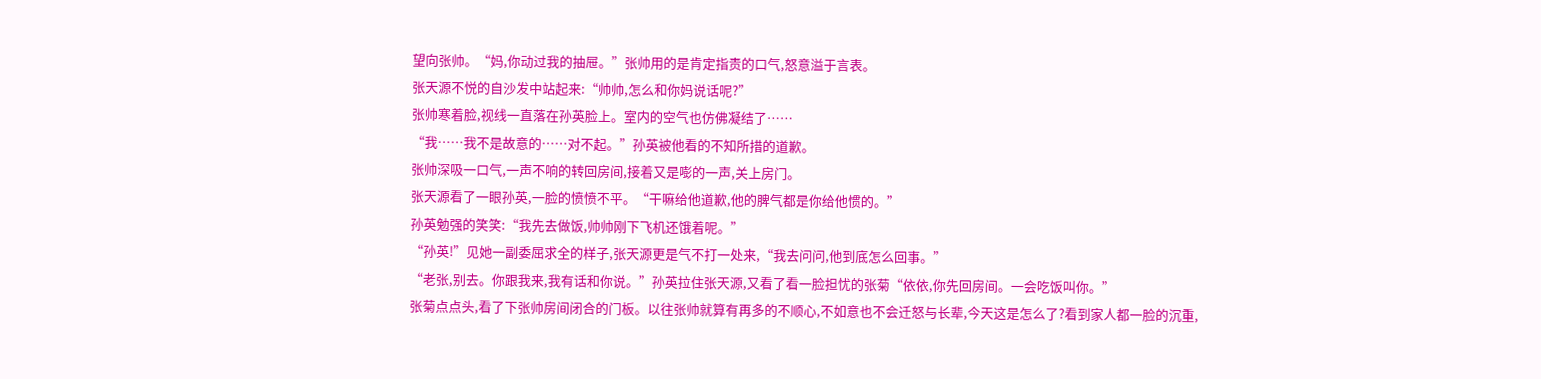望向张帅。“妈,你动过我的抽屉。”张帅用的是肯定指责的口气,怒意溢于言表。
张天源不悦的自沙发中站起来:“帅帅,怎么和你妈说话呢?”
张帅寒着脸,视线一直落在孙英脸上。室内的空气也仿佛凝结了……
“我……我不是故意的……对不起。”孙英被他看的不知所措的道歉。
张帅深吸一口气,一声不响的转回房间,接着又是嘭的一声,关上房门。
张天源看了一眼孙英,一脸的愤愤不平。“干嘛给他道歉,他的脾气都是你给他惯的。”
孙英勉强的笑笑:“我先去做饭,帅帅刚下飞机还饿着呢。”
“孙英!”见她一副委屈求全的样子,张天源更是气不打一处来,“我去问问,他到底怎么回事。”
“老张,别去。你跟我来,我有话和你说。”孙英拉住张天源,又看了看一脸担忧的张菊“依依,你先回房间。一会吃饭叫你。”
张菊点点头,看了下张帅房间闭合的门板。以往张帅就算有再多的不顺心,不如意也不会迁怒与长辈,今天这是怎么了?看到家人都一脸的沉重,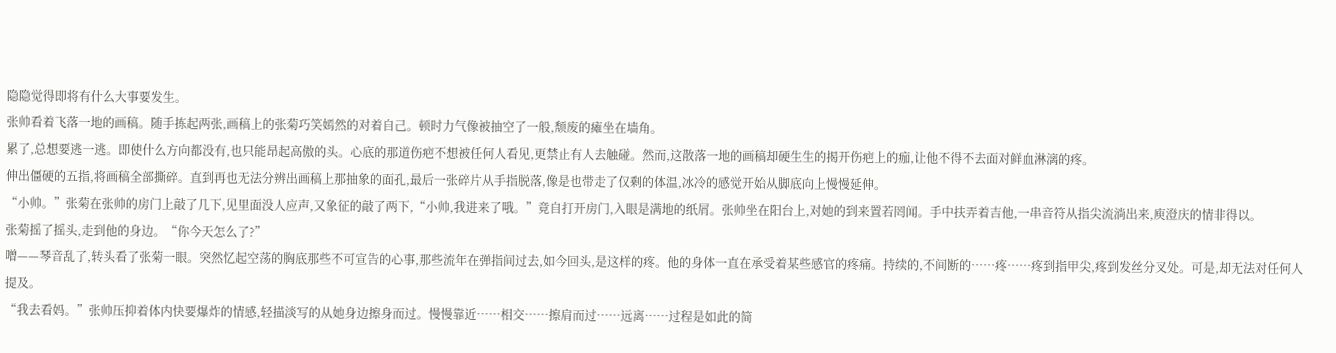隐隐觉得即将有什么大事要发生。
张帅看着飞落一地的画稿。随手拣起两张,画稿上的张菊巧笑嫣然的对着自己。顿时力气像被抽空了一般,颓废的瘫坐在墙角。
累了,总想要逃一逃。即使什么方向都没有,也只能昂起高傲的头。心底的那道伤疤不想被任何人看见,更禁止有人去触碰。然而,这散落一地的画稿却硬生生的揭开伤疤上的痂,让他不得不去面对鲜血淋漓的疼。
伸出僵硬的五指,将画稿全部撕碎。直到再也无法分辨出画稿上那抽象的面孔,最后一张碎片从手指脱落,像是也带走了仅剩的体温,冰冷的感觉开始从脚底向上慢慢延伸。
“小帅。”张菊在张帅的房门上敲了几下,见里面没人应声,又象征的敲了两下,“小帅,我进来了哦。”竟自打开房门,入眼是满地的纸屑。张帅坐在阳台上,对她的到来置若罔闻。手中扶弄着吉他,一串音符从指尖流淌出来,庾澄庆的情非得以。
张菊摇了摇头,走到他的身边。“你今天怎么了?”
噌——琴音乱了,转头看了张菊一眼。突然忆起空荡的胸底那些不可宣告的心事,那些流年在弹指间过去,如今回头,是这样的疼。他的身体一直在承受着某些感官的疼痛。持续的,不间断的……疼……疼到指甲尖,疼到发丝分叉处。可是,却无法对任何人提及。
“我去看妈。”张帅压抑着体内快要爆炸的情感,轻描淡写的从她身边擦身而过。慢慢靠近……相交……擦肩而过……远离……过程是如此的简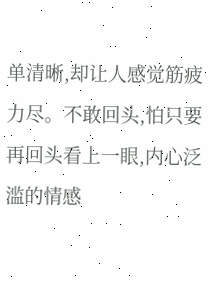单清晰,却让人感觉筋疲力尽。不敢回头,怕只要再回头看上一眼,内心泛滥的情感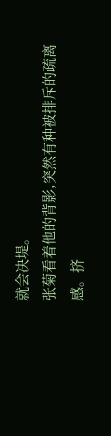就会决堤。
张菊看着他的背影,突然有种被排斥的疏离感。挤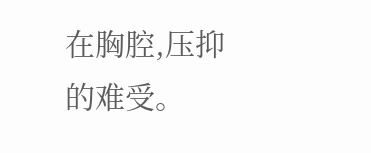在胸腔,压抑的难受。